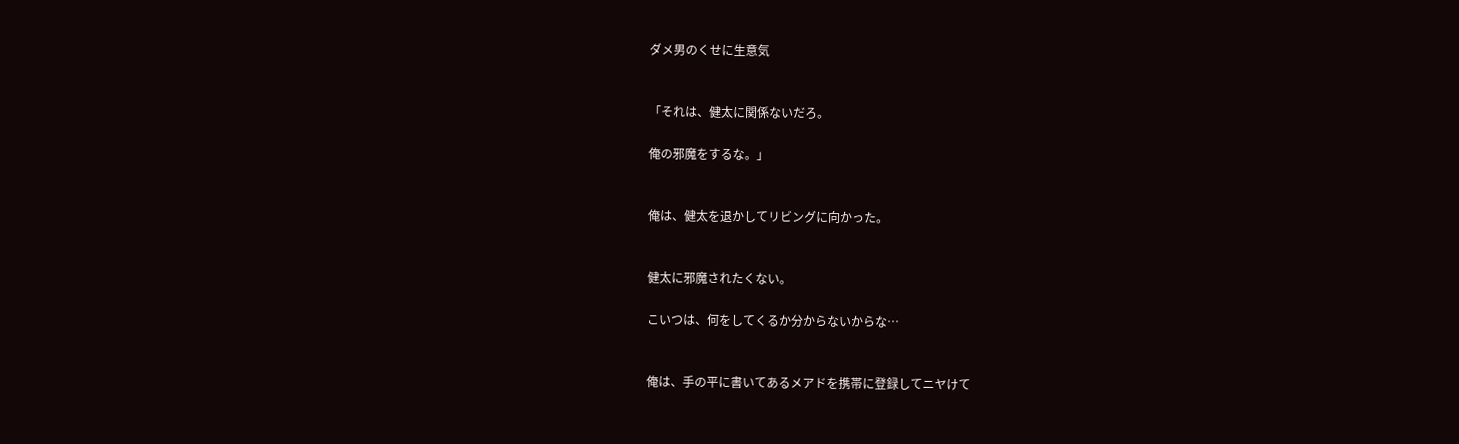ダメ男のくせに生意気


「それは、健太に関係ないだろ。

俺の邪魔をするな。」


俺は、健太を退かしてリビングに向かった。


健太に邪魔されたくない。

こいつは、何をしてくるか分からないからな…


俺は、手の平に書いてあるメアドを携帯に登録してニヤけて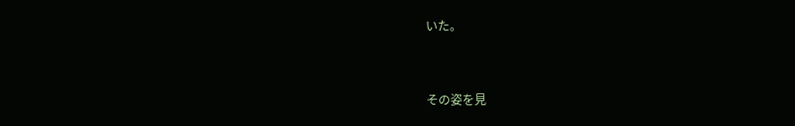いた。


その姿を見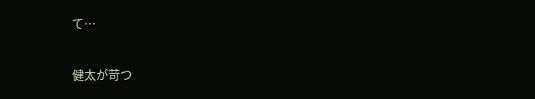て…

健太が苛つ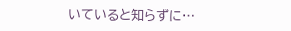いていると知らずに…